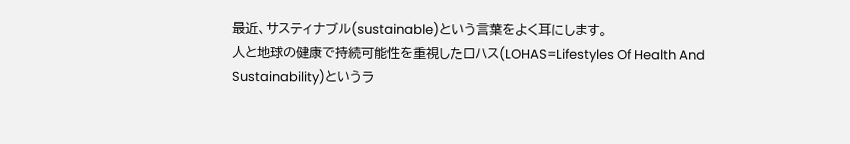最近、サスティナブル(sustainable)という言葉をよく耳にします。
人と地球の健康で持続可能性を重視したロハス(LOHAS=Lifestyles Of Health And Sustainability)というラ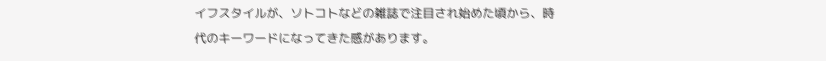イフスタイルが、ソトコトなどの雑誌で注目され始めた頃から、時代のキーワードになってきた感があります。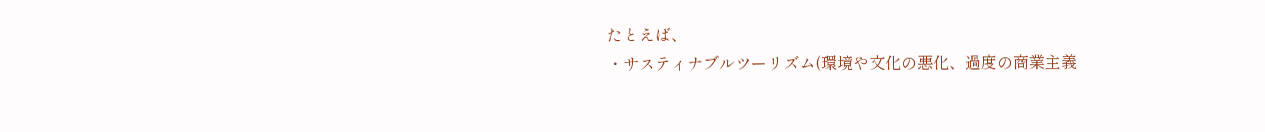たとえば、
・サスティナブルツーリズム(環境や文化の悪化、過度の商業主義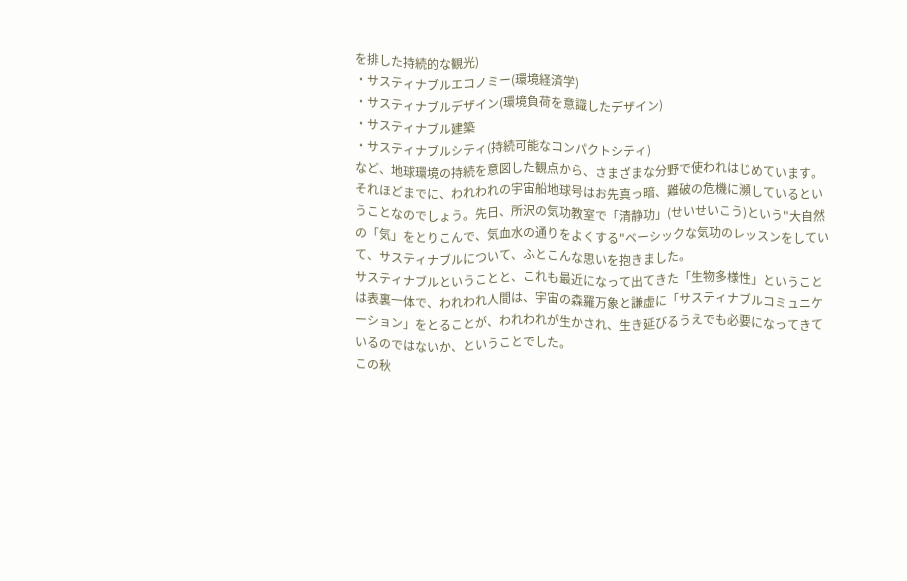を排した持続的な観光)
・サスティナブルエコノミー(環境経済学)
・サスティナブルデザイン(環境負荷を意識したデザイン)
・サスティナブル建築
・サスティナブルシティ(持続可能なコンパクトシティ)
など、地球環境の持続を意図した観点から、さまざまな分野で使われはじめています。
それほどまでに、われわれの宇宙船地球号はお先真っ暗、難破の危機に瀕しているということなのでしょう。先日、所沢の気功教室で「清静功」(せいせいこう)という"大自然の「気」をとりこんで、気血水の通りをよくする"ベーシックな気功のレッスンをしていて、サスティナブルについて、ふとこんな思いを抱きました。
サスティナブルということと、これも最近になって出てきた「生物多様性」ということは表裏一体で、われわれ人間は、宇宙の森羅万象と謙虚に「サスティナブルコミュニケーション」をとることが、われわれが生かされ、生き延びるうえでも必要になってきているのではないか、ということでした。
この秋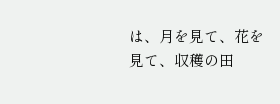は、月を見て、花を見て、収穫の田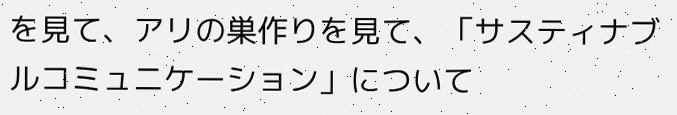を見て、アリの巣作りを見て、「サスティナブルコミュニケーション」について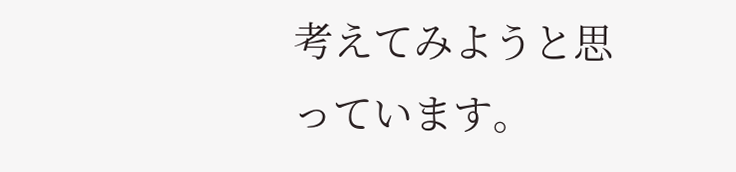考えてみようと思っています。